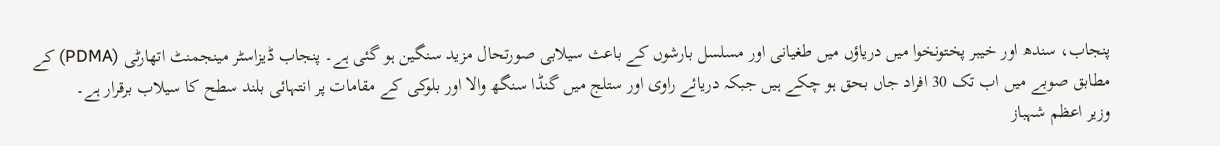پنجاب، سندھ اور خیبر پختونخوا میں دریاؤں میں طغیانی اور مسلسل بارشوں کے باعث سیلابی صورتحال مزید سنگین ہو گئی ہے۔ پنجاب ڈیزاسٹر مینجمنٹ اتھارٹی (PDMA) کے مطابق صوبے میں اب تک 30 افراد جاں بحق ہو چکے ہیں جبکہ دریائے راوی اور ستلج میں گنڈا سنگھ والا اور بلوکی کے مقامات پر انتہائی بلند سطح کا سیلاب برقرار ہے۔
وزیر اعظم شہباز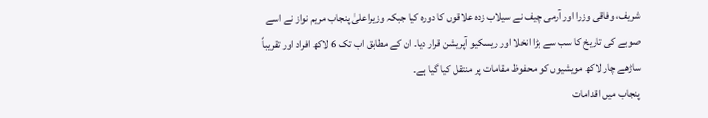شریف، وفاقی وزرا اور آرمی چیف نے سیلاب زدہ علاقوں کا دورہ کیا جبکہ وزیراعلیٰ پنجاب مریم نواز نے اسے صوبے کی تاریخ کا سب سے بڑا انخلا اور ریسکیو آپریشن قرار دیا۔ ان کے مطابق اب تک 6 لاکھ افراد اور تقریباً ساڑھے چار لاکھ مویشیوں کو محفوظ مقامات پر منتقل کیا گیا ہے۔
پنجاب میں اقدامات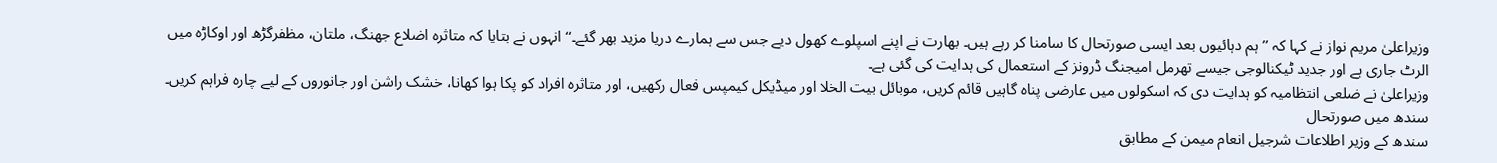وزیراعلیٰ مریم نواز نے کہا کہ ’’ہم دہائیوں بعد ایسی صورتحال کا سامنا کر رہے ہیں۔ بھارت نے اپنے اسپلوے کھول دیے جس سے ہمارے دریا مزید بھر گئے۔‘‘ انہوں نے بتایا کہ متاثرہ اضلاع جھنگ، ملتان، مظفرگڑھ اور اوکاڑہ میں الرٹ جاری ہے اور جدید ٹیکنالوجی جیسے تھرمل امیجنگ ڈرونز کے استعمال کی ہدایت کی گئی ہے۔
وزیراعلیٰ نے ضلعی انتظامیہ کو ہدایت دی کہ اسکولوں میں عارضی پناہ گاہیں قائم کریں، موبائل بیت الخلا اور میڈیکل کیمپس فعال رکھیں، اور متاثرہ افراد کو پکا ہوا کھانا، خشک راشن اور جانوروں کے لیے چارہ فراہم کریں۔
سندھ میں صورتحال
سندھ کے وزیر اطلاعات شرجیل انعام میمن کے مطابق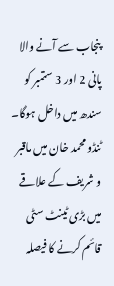پنجاب سے آنے والا پانی 2 اور 3 ستمبر کو سندھ میں داخل ہوگا۔ ٹنڈو محمد خان میں ماقبر و شریف کے علاقے میں بڑی ٹینٹ سٹی قائم کرنے کا فیصلہ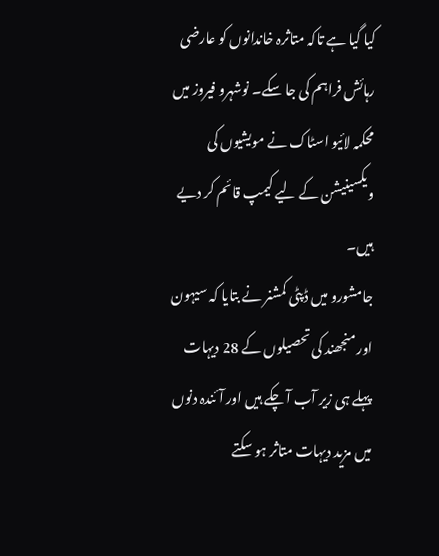کیا گیا ہے تاکہ متاثرہ خاندانوں کو عارضی رہائش فراہم کی جا سکے۔ نوشہرو فیروز میں محکمہ لائیو اسٹاک نے مویشیوں کی ویکسینیشن کے لیے کیمپ قائم کر دیے ہیں۔
جامشورو میں ڈپٹی کمشنر نے بتایا کہ سیہون اور منجھند کی تحصیلوں کے 28 دیہات پہلے ہی زیر آب آ چکے ہیں اور آئندہ دنوں میں مزید دیہات متاثر ہو سکتے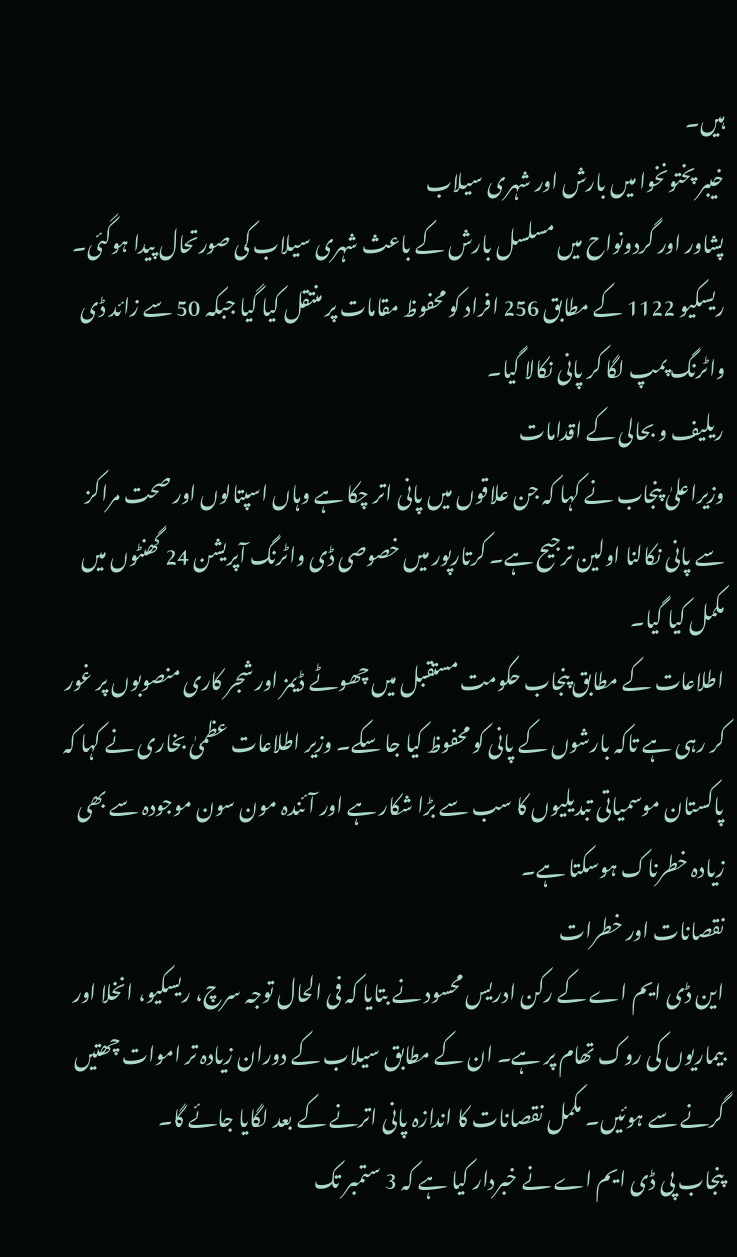ہیں۔
خیبر پختونخوا میں بارش اور شہری سیلاب
پشاور اور گردونواح میں مسلسل بارش کے باعث شہری سیلاب کی صورتحال پیدا ہوگئی۔ ریسکیو 1122 کے مطابق 256 افراد کو محفوظ مقامات پر منتقل کیا گیا جبکہ 50 سے زائد ڈی واٹرنگ پمپ لگا کر پانی نکالا گیا۔
ریلیف و بحالی کے اقدامات
وزیراعلیٰ پنجاب نے کہا کہ جن علاقوں میں پانی اتر چکا ہے وہاں اسپتالوں اور صحت مراکز سے پانی نکالنا اولین ترجیح ہے۔ کرتارپور میں خصوصی ڈی واٹرنگ آپریشن 24 گھنٹوں میں مکمل کیا گیا۔
اطلاعات کے مطابق پنجاب حکومت مستقبل میں چھوٹے ڈیمز اور شجر کاری منصوبوں پر غور کر رہی ہے تاکہ بارشوں کے پانی کو محفوظ کیا جا سکے۔ وزیر اطلاعات عظمیٰ بخاری نے کہا کہ پاکستان موسمیاتی تبدیلیوں کا سب سے بڑا شکار ہے اور آئندہ مون سون موجودہ سے بھی زیادہ خطرناک ہوسکتا ہے۔
نقصانات اور خطرات
این ڈی ایم اے کے رکن ادریس محسود نے بتایا کہ فی الحال توجہ سرچ، ریسکیو، انخلا اور بیماریوں کی روک تھام پر ہے۔ ان کے مطابق سیلاب کے دوران زیادہ تر اموات چھتیں گرنے سے ہوئیں۔ مکمل نقصانات کا اندازہ پانی اترنے کے بعد لگایا جائے گا۔
پنجاب پی ڈی ایم اے نے خبردار کیا ہے کہ 3 ستمبر تک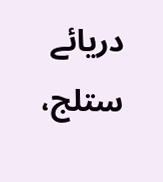دریائے ستلج،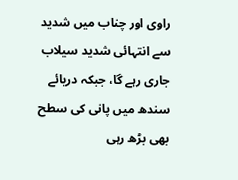راوی اور چناب میں شدید سے انتہائی شدید سیلاب جاری رہے گا، جبکہ دریائے سندھ میں پانی کی سطح بھی بڑھ رہی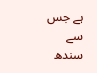ہے جس سے سندھ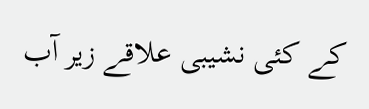کے کئی نشیبی علاقے زیر آب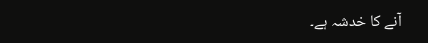آنے کا خدشہ ہے۔